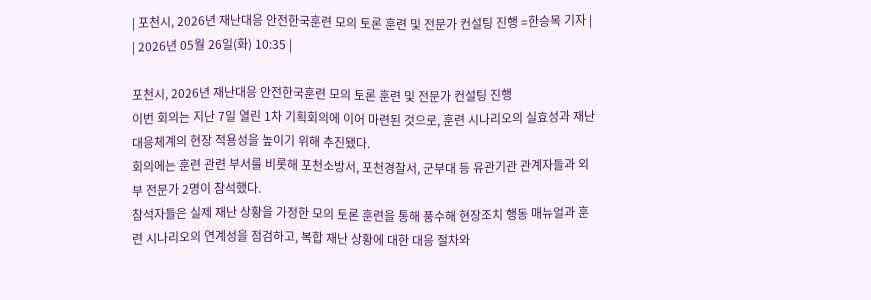| 포천시, 2026년 재난대응 안전한국훈련 모의 토론 훈련 및 전문가 컨설팅 진행 =한승목 기자 |
| 2026년 05월 26일(화) 10:35 |

포천시, 2026년 재난대응 안전한국훈련 모의 토론 훈련 및 전문가 컨설팅 진행
이번 회의는 지난 7일 열린 1차 기획회의에 이어 마련된 것으로, 훈련 시나리오의 실효성과 재난 대응체계의 현장 적용성을 높이기 위해 추진됐다.
회의에는 훈련 관련 부서를 비롯해 포천소방서, 포천경찰서, 군부대 등 유관기관 관계자들과 외부 전문가 2명이 참석했다.
참석자들은 실제 재난 상황을 가정한 모의 토론 훈련을 통해 풍수해 현장조치 행동 매뉴얼과 훈련 시나리오의 연계성을 점검하고, 복합 재난 상황에 대한 대응 절차와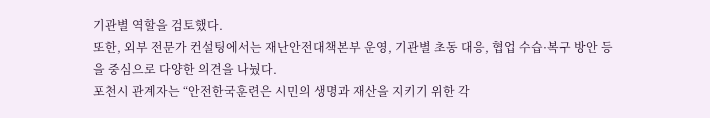기관별 역할을 검토했다.
또한, 외부 전문가 컨설팅에서는 재난안전대책본부 운영, 기관별 초동 대응, 협업 수습·복구 방안 등을 중심으로 다양한 의견을 나눴다.
포천시 관계자는 “안전한국훈련은 시민의 생명과 재산을 지키기 위한 각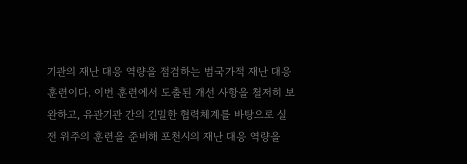기관의 재난 대응 역량을 점검하는 범국가적 재난 대응훈련이다. 이번 훈련에서 도출된 개선 사항을 철저히 보완하고, 유관기관 간의 긴밀한 협력체계를 바탕으로 실전 위주의 훈련을 준비해 포천시의 재난 대응 역량을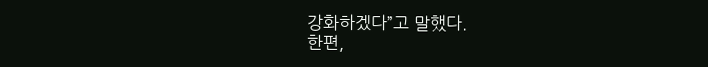강화하겠다”고 말했다.
한편,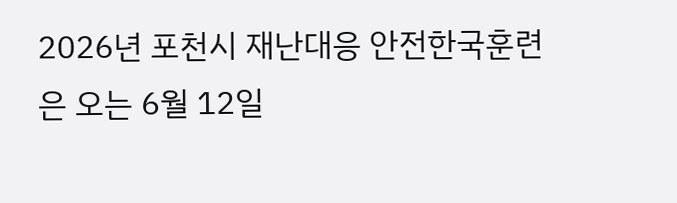2026년 포천시 재난대응 안전한국훈련은 오는 6월 12일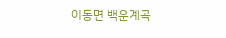이동면 백운계곡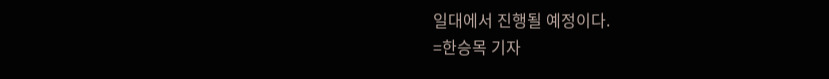일대에서 진행될 예정이다.
=한승목 기자